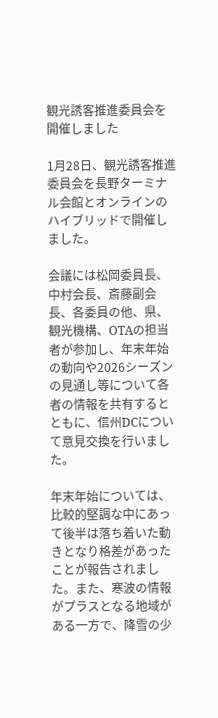観光誘客推進委員会を開催しました

1月28日、観光誘客推進委員会を長野ターミナル会館とオンラインのハイブリッドで開催しました。

会議には松岡委員長、中村会長、斎藤副会長、各委員の他、県、観光機構、OTAの担当者が参加し、年末年始の動向や2026シーズンの見通し等について各者の情報を共有するとともに、信州DCについて意見交換を行いました。

年末年始については、比較的堅調な中にあって後半は落ち着いた動きとなり格差があったことが報告されました。また、寒波の情報がプラスとなる地域がある一方で、降雪の少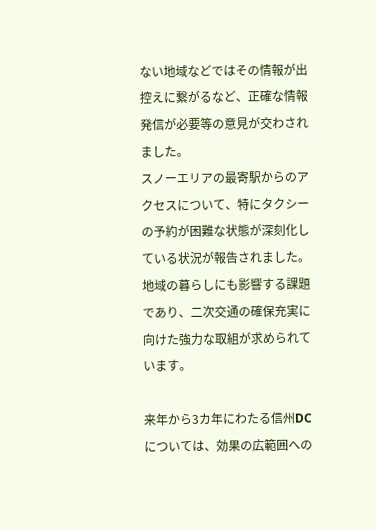ない地域などではその情報が出控えに繋がるなど、正確な情報発信が必要等の意見が交わされました。
スノーエリアの最寄駅からのアクセスについて、特にタクシーの予約が困難な状態が深刻化している状況が報告されました。地域の暮らしにも影響する課題であり、二次交通の確保充実に向けた強力な取組が求められています。

来年から3カ年にわたる信州DCについては、効果の広範囲への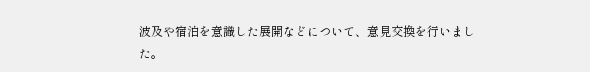波及や宿泊を意識した展開などについて、意見交換を行いました。